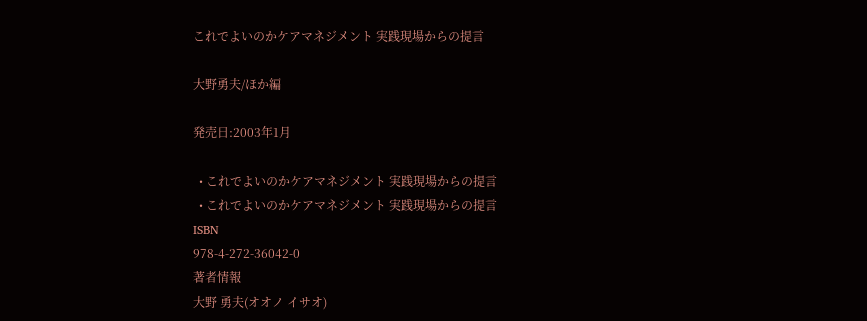これでよいのかケアマネジメント 実践現場からの提言

大野勇夫/ほか編

発売日:2003年1月

  • これでよいのかケアマネジメント 実践現場からの提言
  • これでよいのかケアマネジメント 実践現場からの提言
ISBN
978-4-272-36042-0
著者情報
大野 勇夫(オオノ イサオ)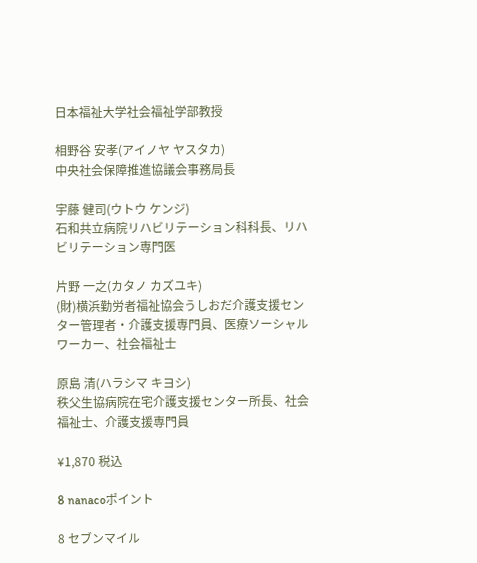日本福祉大学社会福祉学部教授

相野谷 安孝(アイノヤ ヤスタカ)
中央社会保障推進協議会事務局長

宇藤 健司(ウトウ ケンジ)
石和共立病院リハビリテーション科科長、リハビリテーション専門医

片野 一之(カタノ カズユキ)
(財)横浜勤労者福祉協会うしおだ介護支援センター管理者・介護支援専門員、医療ソーシャルワーカー、社会福祉士

原島 清(ハラシマ キヨシ)
秩父生協病院在宅介護支援センター所長、社会福祉士、介護支援専門員

¥1,870 税込

8 nanacoポイント

8 セブンマイル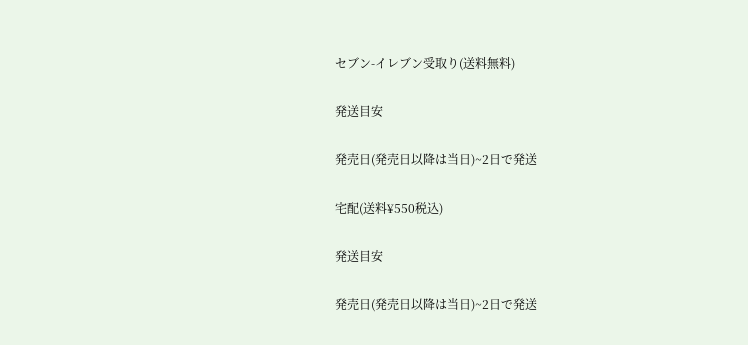セブン-イレブン受取り(送料無料)

発送目安

発売日(発売日以降は当日)~2日で発送

宅配(送料¥550税込)

発送目安

発売日(発売日以降は当日)~2日で発送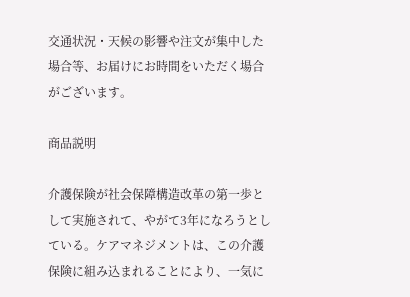交通状況・天候の影響や注文が集中した場合等、お届けにお時間をいただく場合がございます。

商品説明

介護保険が社会保障構造改革の第一歩として実施されて、やがて3年になろうとしている。ケアマネジメントは、この介護保険に組み込まれることにより、一気に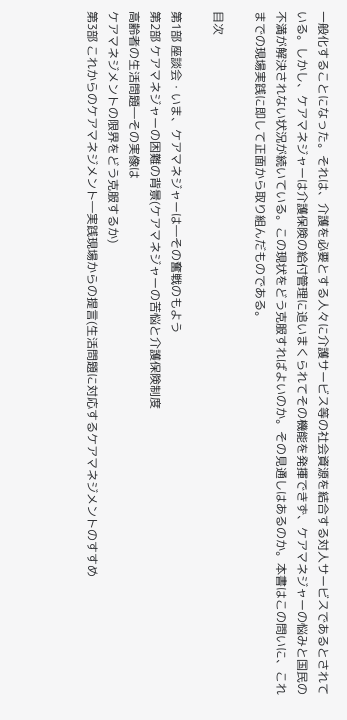一般化することになった。それは、介護を必要とする人々に介護サービス等の社会資源を結合する対人サービスであるとされている。しかし、ケアマネジャーは介護保険の給付管理に追いまくられてその機能を発揮できず、ケアマネジャーの悩みと国民の不満が解決されない状況が続いている。この現状をどう克服すればよいのか。その見通しはあるのか。本書はこの問いに、これまでの現場実践に即して正面から取り組んだものである。

目次

第1部 座談会・いま、ケアマネジャーは―その奮戦のもよう
第2部 ケアマネジャーの困難の背景(ケアマネジャーの苦悩と介護保険制度
高齢者の生活問題―その実像は
ケアマネジメントの限界をどう克服するか)
第3部 これからのケアマネジメント―実践現場からの提言(生活問題に対応するケアマネジメントのすすめ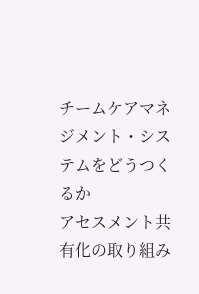チームケアマネジメント・システムをどうつくるか
アセスメント共有化の取り組み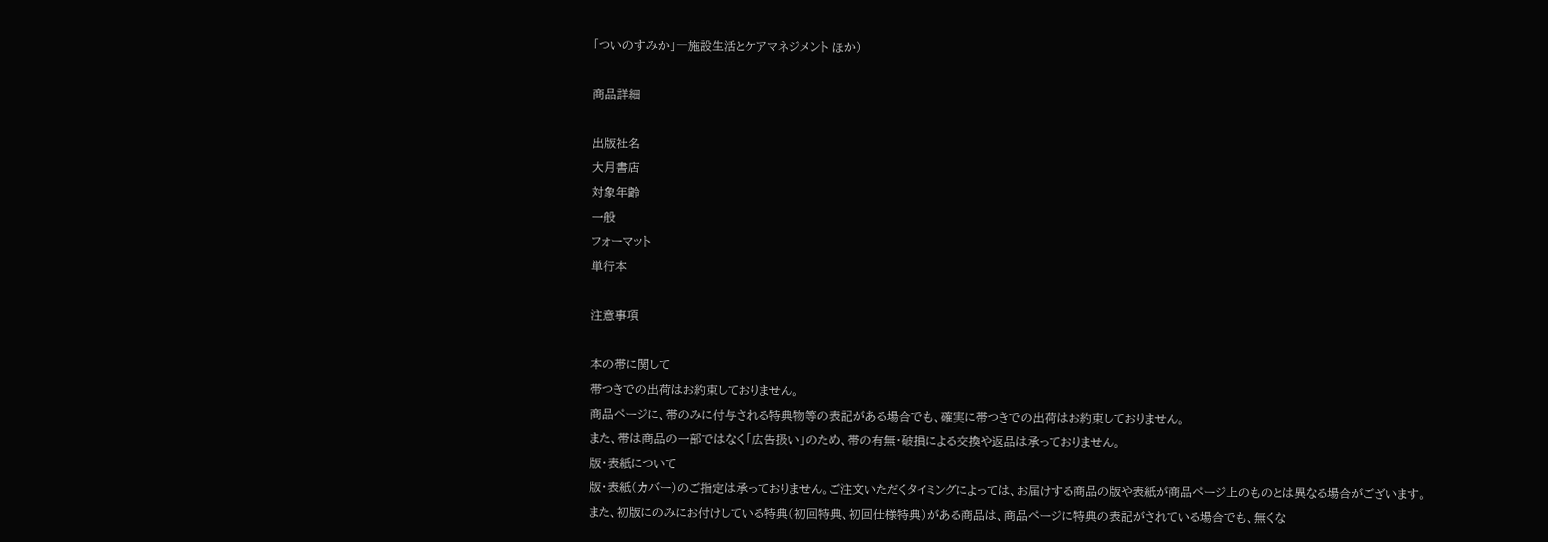「ついのすみか」―施設生活とケアマネジメント ほか)

商品詳細

出版社名
大月書店
対象年齢
一般
フォーマット
単行本

注意事項

本の帯に関して
帯つきでの出荷はお約束しておりません。
商品ページに、帯のみに付与される特典物等の表記がある場合でも、確実に帯つきでの出荷はお約束しておりません。
また、帯は商品の一部ではなく「広告扱い」のため、帯の有無・破損による交換や返品は承っておりません。
版・表紙について
版・表紙(カバー)のご指定は承っておりません。ご注文いただくタイミングによっては、お届けする商品の版や表紙が商品ページ上のものとは異なる場合がございます。
また、初版にのみにお付けしている特典(初回特典、初回仕様特典)がある商品は、商品ページに特典の表記がされている場合でも、無くな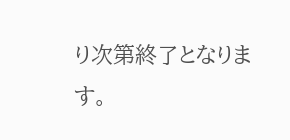り次第終了となります。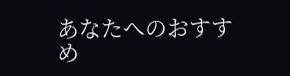あなたへのおすすめ